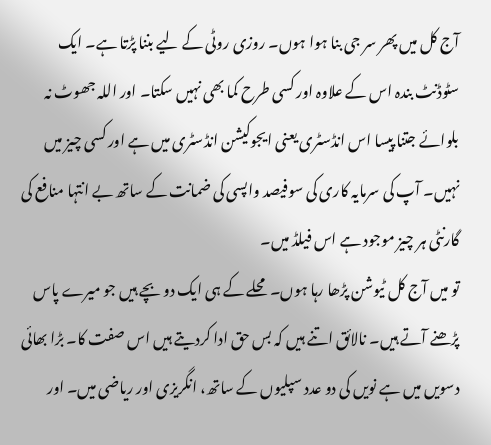آج کل میں پھر سر جی بنا ہوا ہوں۔ روزی روٹی کے لیے بننا پڑتا ہے۔ ایک سٹوڈنٹ بندہ اس کے علاوہ اور کسی طرح کما بھی نہیں سکتا۔ اور اللہ جھوٹ نہ بلوائے جتنا پیسا اس انڈسٹری یعنی ایجوکیشن انڈسٹری میں ہے اور کسی چیز میں نہیں۔ آپ کی سرمایہ کاری کی سوفیصد واپسی کی ضمانت کے ساتھ بے انتہا منافع کی گارنٹی ہر چیز موجود ہے اس فیلڈ میں۔
تو میں آج کل ٹیوشن پڑھا رہا ہوں۔ محلے کے ہی ایک دو بچے ہیں جو میرے پاس پڑھنے آتے ہیں۔ نالائق اتنے ہیں کہ بس حق ادا کردیتے ہیں اس صفت کا۔ بڑا بھائی دسویں میں ہے نویں کی دو عدد سپلیوں کے ساتھ، انگریزی اور ریاضی میں۔ اور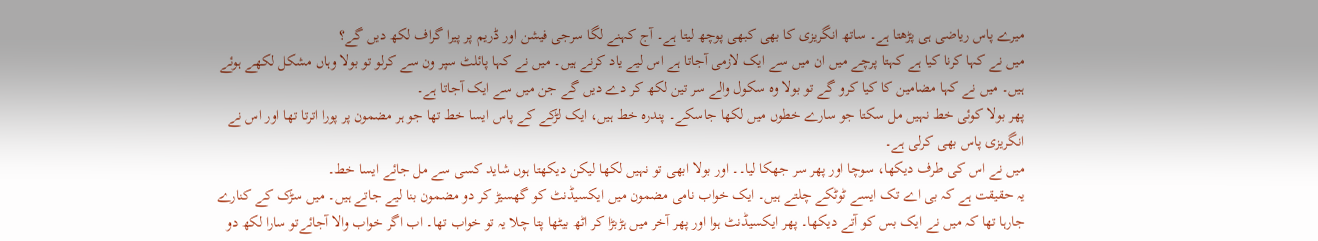میرے پاس ریاضی ہی پڑھتا ہے۔ ساتھ انگریزی کا بھی کبھی پوچھ لیتا ہے۔ آج کہنے لگا سرجی فیشن اور ڈریم پر پیرا گراف لکھ دیں گے؟
میں نے کہا کرنا کیا ہے کہتا پرچے میں ان میں سے ایک لازمی آجاتا ہے اس لیے یاد کرنے ہیں۔ میں نے کہا پائلٹ سپر ون سے کرلو تو بولا وہاں مشکل لکھے ہوئے ہیں۔ میں نے کہا مضامین کا کیا کرو گے تو بولا وہ سکول والے سر تین لکھ کر دے دیں گے جن میں سے ایک آجاتا ہے۔
پھر بولا کوئی خط نہیں مل سکتا جو سارے خطوں میں لکھا جاسکے۔ پندرہ خط ہیں، ایک لڑکے کے پاس ایسا خط تھا جو ہر مضمون پر پورا اترتا تھا اور اس نے انگریزی پاس بھی کرلی ہے۔
میں نے اس کی طرف دیکھا، سوچا اور پھر سر جھکا لیا۔۔ اور بولا ابھی تو نہیں لکھا لیکن دیکھتا ہوں شاید کسی سے مل جائے ایسا خط۔
یہ حقیقت ہے کہ بی اے تک ایسے ٹوٹکے چلتے ہیں۔ ایک خواب نامی مضمون میں ایکسیڈنٹ کو گھسیڑ کر دو مضمون بنا لیے جاتے ہیں۔ میں سڑک کے کنارے جارہا تھا کہ میں نے ایک بس کو آتے دیکھا۔ پھر ایکسیڈنٹ ہوا اور پھر آخر میں ہڑبڑا کر اٹھ بیٹھا پتا چلا یہ تو خواب تھا۔ اب اگر خواب والا آجائےتو سارا لکھ دو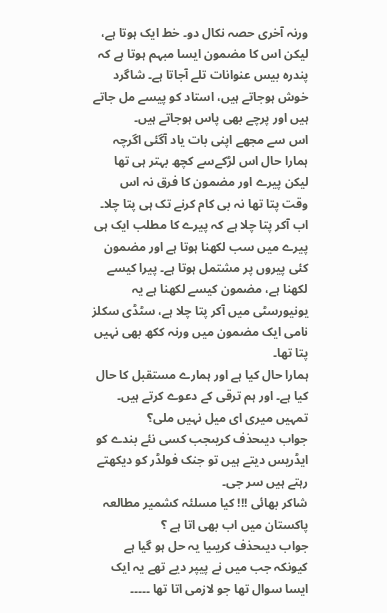ورنہ آخری حصہ نکال دو۔ خط ایک ہوتا ہے، لیکن اس کا مضمون ایسا مبہم ہوتا ہے کہ پندرہ بیس عنوانات تلے آجاتا ہے۔ شاگرد خوش ہوجاتے ہیں، استاد کو پیسے مل جاتے ہیں اور پرچے بھی پاس ہوجاتے ہیں۔
اس سے مجھے اپنی بات یاد آگئی اگرچہ ہمارا حال اس لڑکےسے کچھ بہتر ہی تھا لیکن پیرے اور مضمون کا فرق نہ اس وقت پتا تھا نہ بی کام کرنے تک ہی پتا چلا۔ اب آکر پتا چلا ہے کہ پیرے کا مطلب ایک ہی پیرے میں سب لکھنا ہوتا ہے اور مضمون کئی پیروں پر مشتمل ہوتا ہے۔ پیرا کیسے لکھنا ہے، مضمون کیسے لکھنا ہے یہ یونیورسٹی میں آکر پتا چلا ہے، سٹڈی سکلز نامی ایک مضمون میں ورنہ ککھ بھی نہیں پتا تھا۔
ہمارا حال کیا ہے اور ہمارے مستقبل کا حال کیا ہے۔ اور ہم ترقی کے دعوے کرتے ہیں۔
تمہیں میری ای میل نہیں ملی؟
جواب دیںحذف کریںجب کسی نئے بندے کو ایڈریس دیتے ہیں تو جنک فولڈر کو دیکھتے رہتے ہیں سر جی۔
شاکر بھائی !!! کیا مسلئہ کشمیر مطالعہ پاکستان میں اب بھی اتا ہے ؟
جواب دیںحذف کریںیا یہ حل ہو گیا ہے کیونکہ جب میں نے پیپر دیے تھے یہ ایک ایسا سوال تھا جو لازمی اتا تھا ۔۔۔۔۔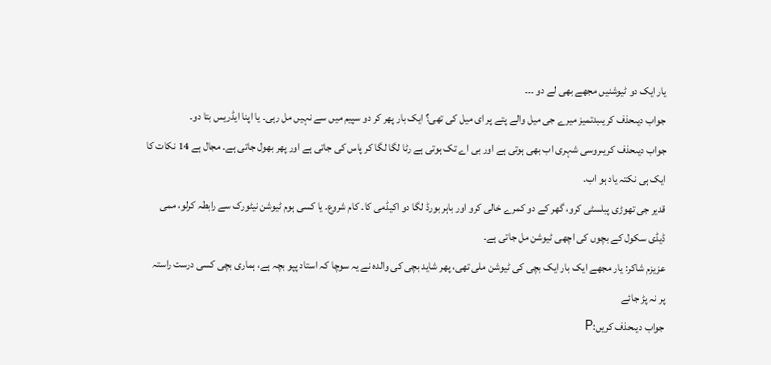یار ایک دو ٹیوشنیں مجھے بھی لے دو ۔۔۔
جواب دیںحذف کریںبدتمیز میرے جی میل والے پتے پر ای میل کی تھی؟ ایک بار پھر کر دو سپیم میں سے نہیں مل رہی۔ یا اپنا ایڈریس بتا دو۔
جواب دیںحذف کریںروسی شہری اب بھی ہوتی ہے اور بی اے تک ہوتی ہے رٹا لگا لگا کر پاس کی جاتی ہے اور پھر بھول جاتی ہے۔ مجال ہے 14 نکات کا ایک ہی نکتہ یاد ہو اب۔
قدیر جی تھوڑی پبلسٹی کرو، گھر کے دو کمرے خالی کرو اور باہر بورڈ لگا دو اکیڈمی کا۔ کام شروع۔ یا کسی ہوم ٹیوشن نیٹورک سے رابطہ کرلو، ممی ڈیڈی سکول کے بچوں کی اچھی ٹیوشن مل جاتی ہے۔
عزیزم شاکر: یار مجھے ایک بار ایک بچی کی ٹیوشن ملی تھی، پھر شاید بچی کی والدہ نے یہ سوچا کہ استاد پپو بچہ ہے، ہماری بچی کسی درست راستہ پر نہ پڑ جائے
جواب دیںحذف کریں:P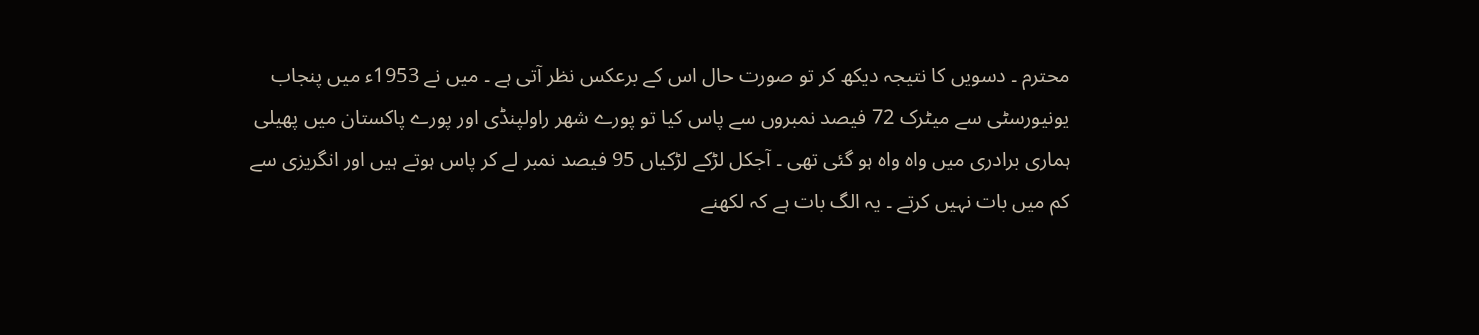محترم ۔ دسویں کا نتیجہ دیکھ کر تو صورت حال اس کے برعکس نظر آتی ہے ۔ میں نے 1953ء میں پنجاب یونیورسٹی سے میٹرک 72 فیصد نمبروں سے پاس کیا تو پورے شھر راولپنڈی اور پورے پاکستان میں پھیلی ہماری برادری میں واہ واہ ہو گئی تھی ۔ آجکل لڑکے لڑکیاں 95 فیصد نمبر لے کر پاس ہوتے ہیں اور انگریزی سے کم میں بات نہیں کرتے ۔ یہ الگ بات ہے کہ لکھنے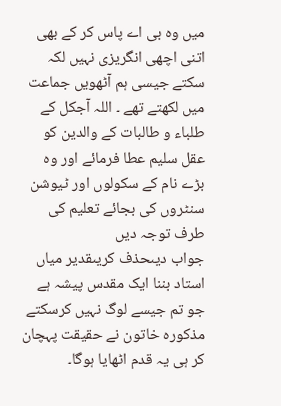میں وہ بی اے پاس کر کے بھی اتنی اچھی انگریزی نہیں لکہ سکتے جیسی ہم آٹھویں جماعت میں لکھتے تھے ۔ اللہ آجکل کے طلباء و طالبات کے والدین کو عقل سلیم عطا فرمائے اور وہ بڑے نام کے سکولوں اور ٹیوشن سنٹروں کی بجائے تعلیم کی طرف توجہ دیں
جواب دیںحذف کریںقدیر میاں استاد بننا ایک مقدس پیشہ ہے جو تم جیسے لوگ نہیں کرسکتے مذکورہ خاتون نے حقیقت پہچان کر ہی یہ قدم اٹھایا ہوگا۔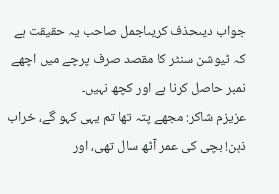جواب دیںحذف کریںاجمل صاحب یہ حقیقت ہے کہ ٹیوشن سنٹر کا مقصد صرف پرچے میں اچھے نمبر حاصل کرنا ہے اور کچھ نہیں۔
عزیزم شاکر: مجھے پتہ تھا تم یہی کہو گے، خراب ذہن! بچی کی عمر آٹھ سال تھی، اور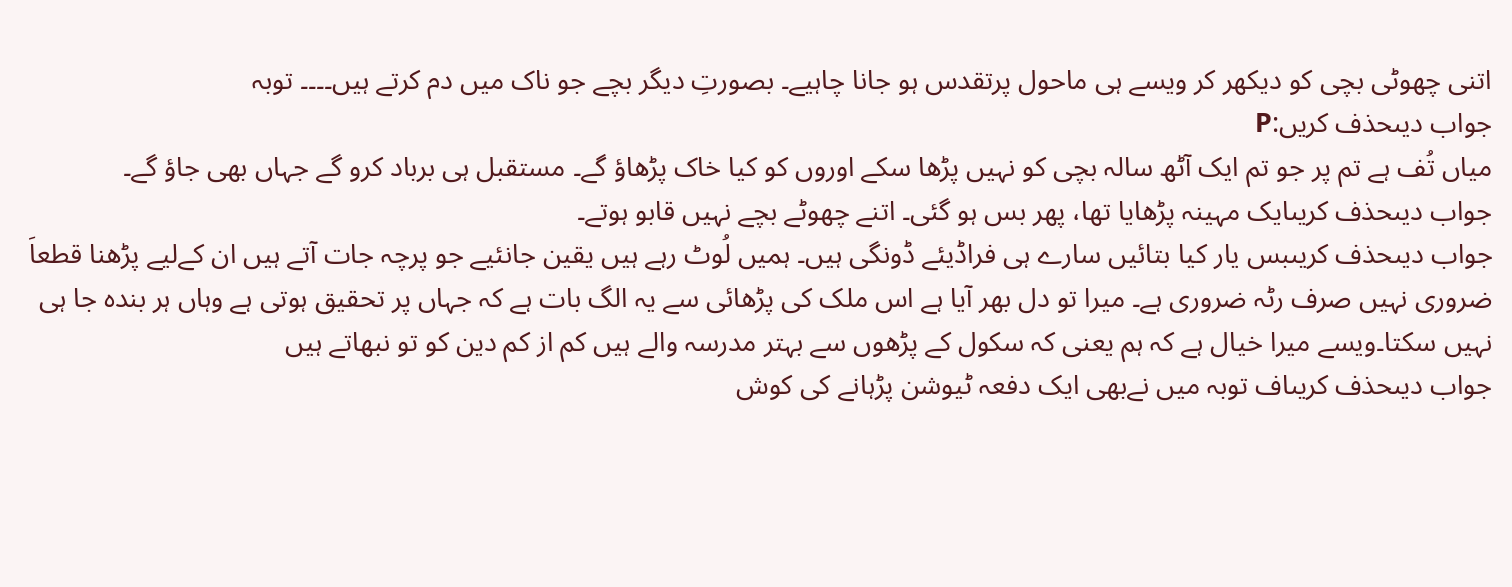اتنی چھوٹی بچی کو دیکھر کر ویسے ہی ماحول پرتقدس ہو جانا چاہیے۔ بصورتِ دیگر بچے جو ناک میں دم کرتے ہیں۔۔۔۔ توبہ
جواب دیںحذف کریں:P
میاں تُف ہے تم پر جو تم ایک آٹھ سالہ بچی کو نہیں پڑھا سکے اوروں کو کیا خاک پڑھاؤ گے۔ مستقبل ہی برباد کرو گے جہاں بھی جاؤ گے۔
جواب دیںحذف کریںایک مہینہ پڑھایا تھا، پھر بس ہو گئی۔ اتنے چھوٹے بچے نہیں قابو ہوتے۔
جواب دیںحذف کریںبس یار کیا بتائیں سارے ہی فراڈیئے ڈونگی ہیں۔ ہمیں لُوٹ رہے ہیں یقین جانئیے جو پرچہ جات آتے ہیں ان کےلیے پڑھنا قطعاَ ضروری نہیں صرف رٹہ ضروری ہے۔ میرا تو دل بھر آیا ہے اس ملک کی پڑھائی سے یہ الگ بات ہے کہ جہاں پر تحقیق ہوتی ہے وہاں ہر بندہ جا ہی نہیں سکتا۔ویسے میرا خیال ہے کہ ہم یعنی کہ سکول کے پڑھوں سے بہتر مدرسہ والے ہیں کم از کم دین کو تو نبھاتے ہیں
جواب دیںحذف کریںاف توبہ میں نےبھی ایک دفعہ ٹیوشن پڑہانے کی کوش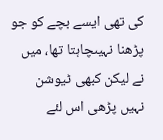کی تھی ایسے بچے کو جو پڑھنا نہیںچاہتا تھا، میں نے لیکن کبھی ٹیوشن نہیں پڑھی اس لئے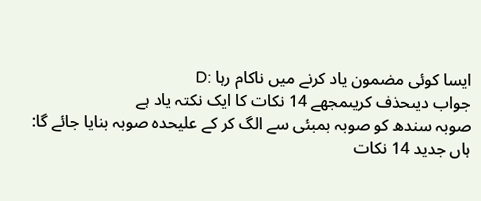ایسا کوئی مضمون یاد کرنے میں ناکام رہا :D
جواب دیںحذف کریںمجھے 14 نکات کا ایک نکتہ یاد ہے
صوبہ سندھ کو صوبہ بمبئی سے الگ کر کے علیحدہ صوبہ بنایا جائے گا:
ہاں جدید 14 نکات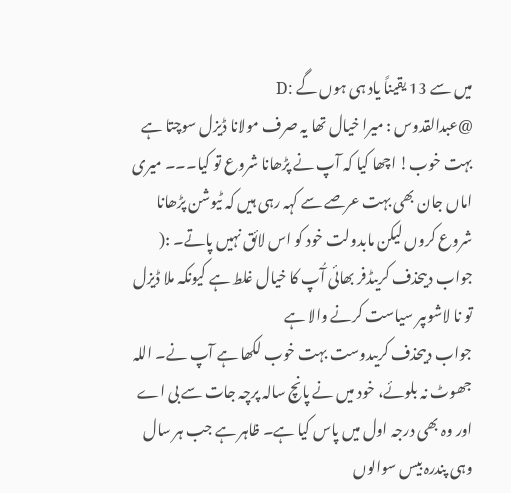میں سے 13 یقیناً یاد ہی ہوں گے :D
@عبدالقدوس : میرا خیال تھا یہ صرف مولانا ڈیزل سوچتا ہے
بہت خوب! اچھا کیا کہ آپ نے پڑھانا شروع تو کیا۔۔۔ میری اماں جان بھی بہت عرصے سے کہہ رہی ہیں کہ ٹیوشن پڑھانا شروع کروں لیکن مابدولت خود کو اس لائق نہیں پاتے۔ :(
جواب دیںحذف کریںڈفر بھائی آُپ کا خیال غلط ہے کیونکہ ملا ڈیزل تو نا لاشوںپر سیاست کرنے والا ہے
جواب دیںحذف کریںدوست بہت خوب لکھا ہے آپ نے۔ اللہ جھوٹ نہ بلوئے، خود میں نے پانچ سالہ پرچہ جات سے بی اے اور وہ بھی درجہ اول میں پاس کیا ہے۔ ظاہر ہے جب ہر سال وہی پندرہ بیس سوالوں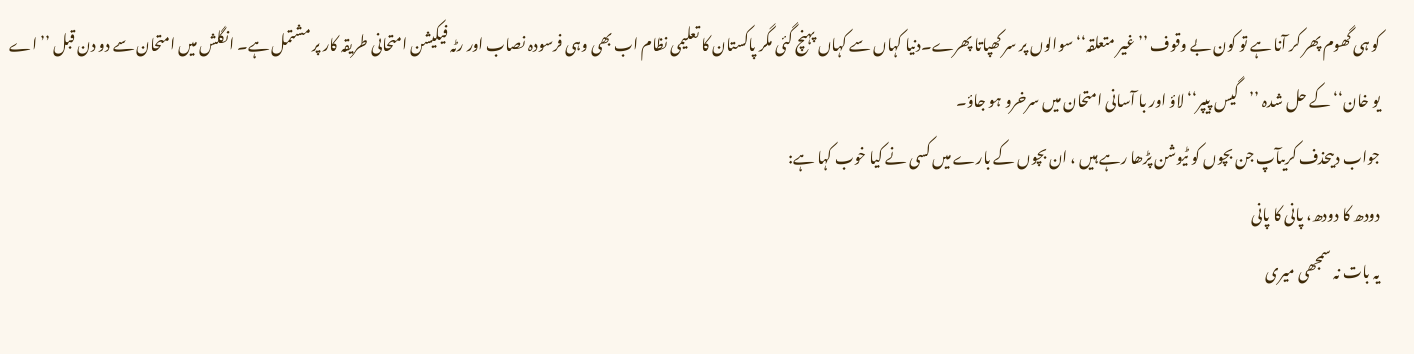کو ہی گھوم پھر کر آنا ہے تو کون بے وقوف ’’غیر متعلقہ‘‘ سوالوں پر سر کھپاتا پھرے۔دنیا کہاں سے کہاں پہنچ گئی مگر پاکستان کا تعلیمی نظام اب بھی وہی فرسودہ نصاب اور رٹہ فیکیشن امتحانی طریقہ کار پر مشتمل ہے۔ انگلش میں امتحان سے دو دن قبل ’’اے یو خان‘‘ کے حل شدہ ’’گیس پیپر‘‘ لاؤ اور با آسانی امتحان میں سرخرو ہو جاؤ۔
جواب دیںحذف کریںآپ جن بچوں کو ٹیوشن پڑھا رہے ہیں ، ان بچوں کے بارے میں کسی نے کیا خوب کہا ہے:
دودھ کا دودھ، پانی کا پانی
یہ بات نہ سمجھی میری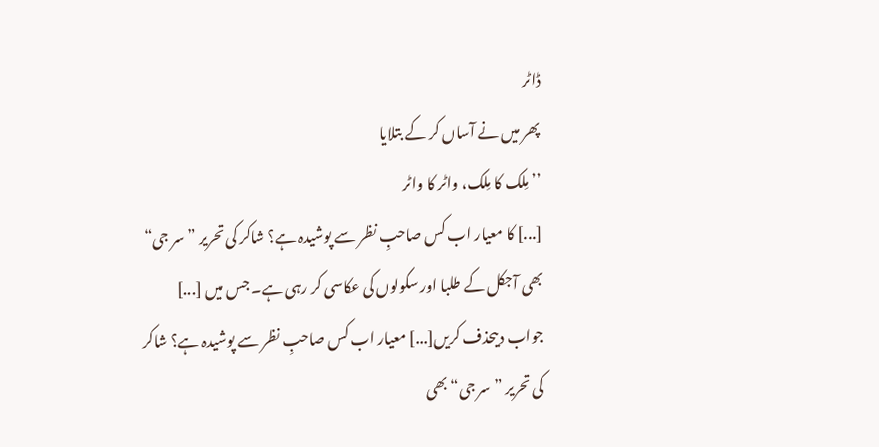ڈاٹر
پھر میں نے آساں کر کے بتلایا
’’مِلک کا مِلک، واٹر کا واٹر
[...] کا معیار اب کس صاحبِ نظر سے پوشیدہ ہے؟ شاکر کی تحریر ”سر جی“ بھی آجکل کے طلبا اور سکولوں کی عکاسی کر رہی ہے۔ جس میں [...]
جواب دیںحذف کریں[...] معیار اب کس صاحبِ نظر سے پوشیدہ ہے؟ شاکر کی تحریر ”سر جی“ بھی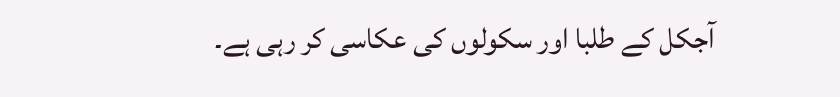آجکل کے طلبا اور سکولوں کی عکاسی کر رہی ہے۔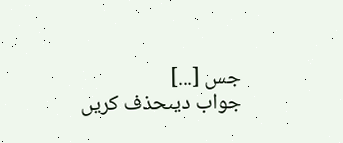جس [...]
جواب دیںحذف کریں